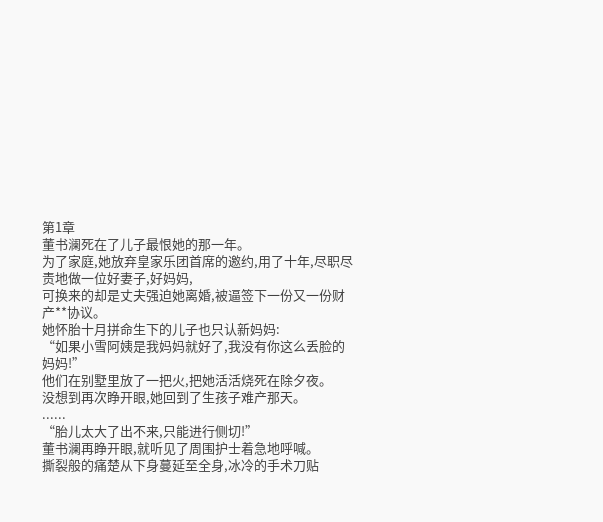第1章
董书澜死在了儿子最恨她的那一年。
为了家庭,她放弃皇家乐团首席的邀约,用了十年,尽职尽责地做一位好妻子,好妈妈,
可换来的却是丈夫强迫她离婚,被逼签下一份又一份财产**协议。
她怀胎十月拼命生下的儿子也只认新妈妈:
“如果小雪阿姨是我妈妈就好了,我没有你这么丢脸的妈妈!”
他们在别墅里放了一把火,把她活活烧死在除夕夜。
没想到再次睁开眼,她回到了生孩子难产那天。
......
“胎儿太大了出不来,只能进行侧切!”
董书澜再睁开眼,就听见了周围护士着急地呼喊。
撕裂般的痛楚从下身蔓延至全身,冰冷的手术刀贴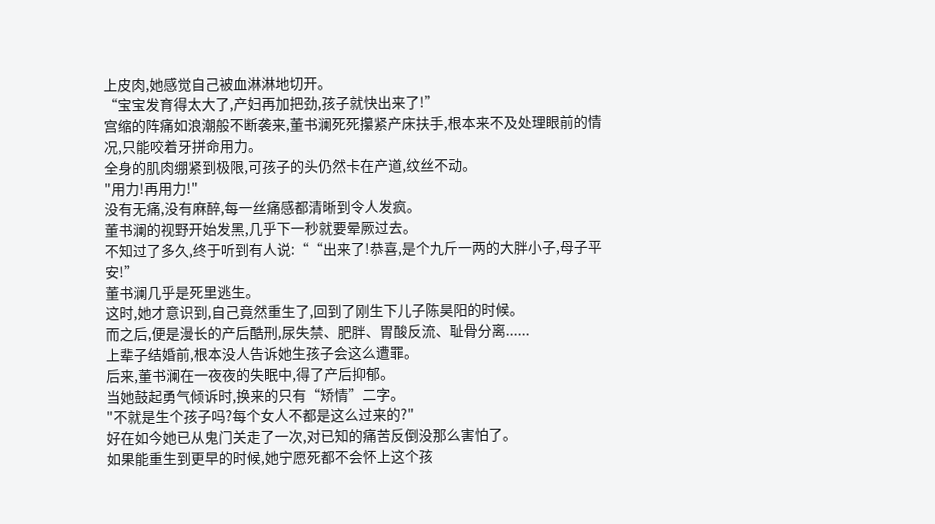上皮肉,她感觉自己被血淋淋地切开。
“宝宝发育得太大了,产妇再加把劲,孩子就快出来了!”
宫缩的阵痛如浪潮般不断袭来,董书澜死死攥紧产床扶手,根本来不及处理眼前的情况,只能咬着牙拼命用力。
全身的肌肉绷紧到极限,可孩子的头仍然卡在产道,纹丝不动。
"用力!再用力!"
没有无痛,没有麻醉,每一丝痛感都清晰到令人发疯。
董书澜的视野开始发黑,几乎下一秒就要晕厥过去。
不知过了多久,终于听到有人说:““出来了!恭喜,是个九斤一两的大胖小子,母子平安!”
董书澜几乎是死里逃生。
这时,她才意识到,自己竟然重生了,回到了刚生下儿子陈昊阳的时候。
而之后,便是漫长的产后酷刑,尿失禁、肥胖、胃酸反流、耻骨分离......
上辈子结婚前,根本没人告诉她生孩子会这么遭罪。
后来,董书澜在一夜夜的失眠中,得了产后抑郁。
当她鼓起勇气倾诉时,换来的只有“矫情”二字。
"不就是生个孩子吗?每个女人不都是这么过来的?"
好在如今她已从鬼门关走了一次,对已知的痛苦反倒没那么害怕了。
如果能重生到更早的时候,她宁愿死都不会怀上这个孩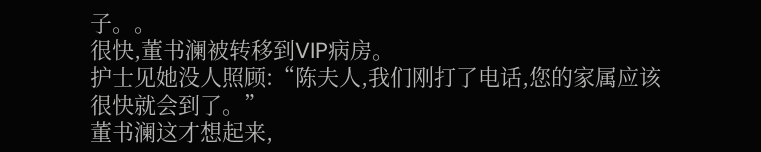子。。
很快,董书澜被转移到VIP病房。
护士见她没人照顾:“陈夫人,我们刚打了电话,您的家属应该很快就会到了。”
董书澜这才想起来,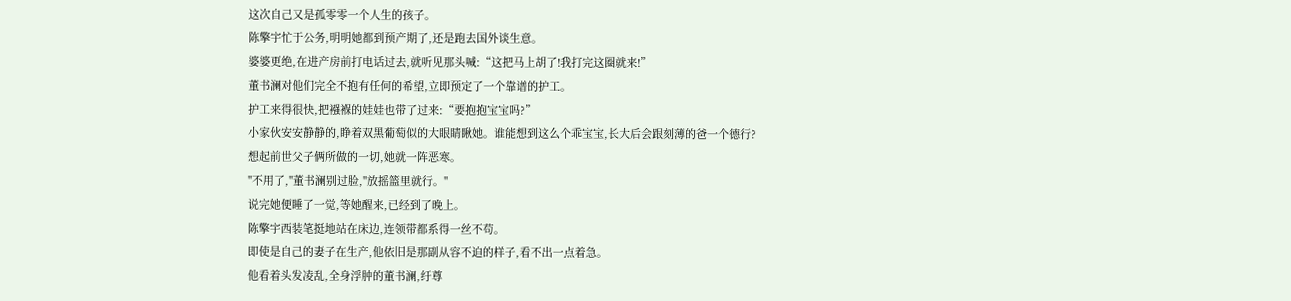这次自己又是孤零零一个人生的孩子。
陈擎宇忙于公务,明明她都到预产期了,还是跑去国外谈生意。
婆婆更绝,在进产房前打电话过去,就听见那头喊:“这把马上胡了!我打完这圈就来!”
董书澜对他们完全不抱有任何的希望,立即预定了一个靠谱的护工。
护工来得很快,把襁褓的娃娃也带了过来:“要抱抱宝宝吗?”
小家伙安安静静的,睁着双黑葡萄似的大眼睛瞅她。谁能想到这么个乖宝宝,长大后会跟刻薄的爸一个德行?
想起前世父子俩所做的一切,她就一阵恶寒。
"不用了,"董书澜别过脸,"放摇篮里就行。"
说完她便睡了一觉,等她醒来,已经到了晚上。
陈擎宇西装笔挺地站在床边,连领带都系得一丝不苟。
即使是自己的妻子在生产,他依旧是那副从容不迫的样子,看不出一点着急。
他看着头发凌乱,全身浮肿的董书澜,纡尊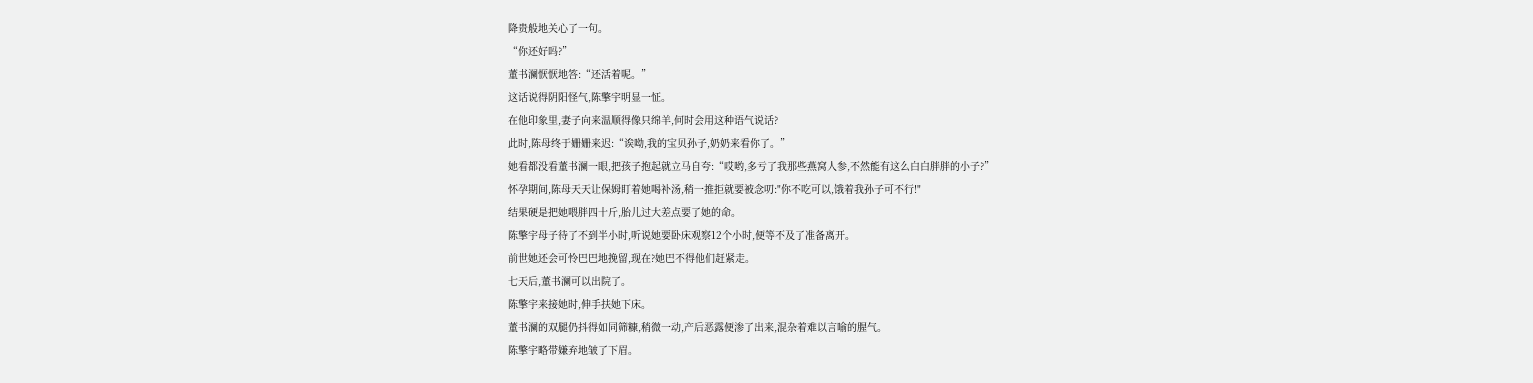降贵般地关心了一句。
“你还好吗?”
董书澜恹恹地答:“还活着呢。”
这话说得阴阳怪气,陈擎宇明显一怔。
在他印象里,妻子向来温顺得像只绵羊,何时会用这种语气说话?
此时,陈母终于姗姗来迟:“诶呦,我的宝贝孙子,奶奶来看你了。”
她看都没看董书澜一眼,把孩子抱起就立马自夸:“哎哟,多亏了我那些燕窝人参,不然能有这么白白胖胖的小子?”
怀孕期间,陈母天天让保姆盯着她喝补汤,稍一推拒就要被念叨:"你不吃可以,饿着我孙子可不行!"
结果硬是把她喂胖四十斤,胎儿过大差点要了她的命。
陈擎宇母子待了不到半小时,听说她要卧床观察12个小时,便等不及了准备离开。
前世她还会可怜巴巴地挽留,现在?她巴不得他们赶紧走。
七天后,董书澜可以出院了。
陈擎宇来接她时,伸手扶她下床。
董书澜的双腿仍抖得如同筛糠,稍微一动,产后恶露便渗了出来,混杂着难以言喻的腥气。
陈擎宇略带嫌弃地皱了下眉。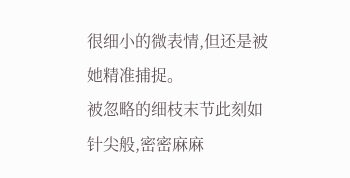很细小的微表情,但还是被她精准捕捉。
被忽略的细枝末节此刻如针尖般,密密麻麻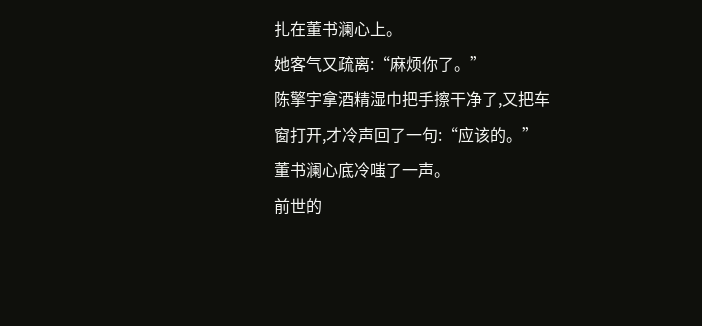扎在董书澜心上。
她客气又疏离:“麻烦你了。”
陈擎宇拿酒精湿巾把手擦干净了,又把车窗打开,才冷声回了一句:“应该的。”
董书澜心底冷嗤了一声。
前世的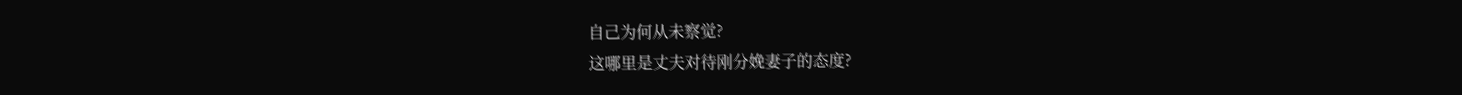自己为何从未察觉?
这哪里是丈夫对待刚分娩妻子的态度?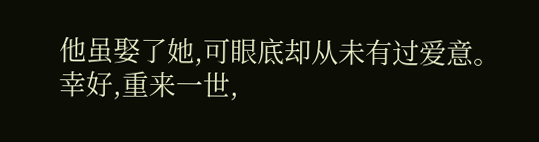他虽娶了她,可眼底却从未有过爱意。
幸好,重来一世,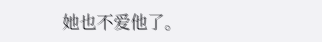她也不爱他了。